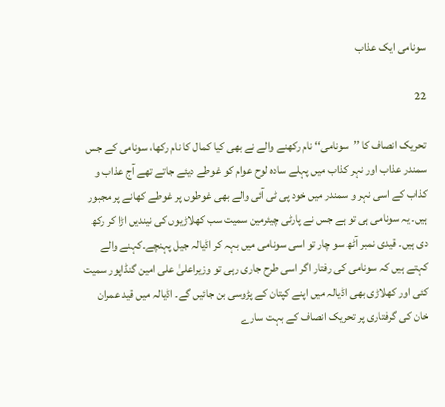سونامی ایک عذاب

22

تحریک انصاف کا ’’سونامی‘‘ نام رکھنے والے نے بھی کیا کمال کا نام رکھا، سونامی کے جس سمندر عذاب اور نہر کذاب میں پہلے سادہ لوح عوام کو غوطے دیئے جاتے تھے آج عذاب و کذاب کے اسی نہر و سمندر میں خود پی ٹی آئی والے بھی غوطوں پر غوطے کھانے پر مجبور ہیں۔ یہ سونامی ہی تو ہے جس نے پارٹی چیئرمین سمیت سب کھلاڑیوں کی نیندیں اڑا کر رکھ دی ہیں۔ قیدی نمبر آٹھ سو چار تو اسی سونامی میں بہہ کر اڈیالہ جیل پہنچے۔کہنے والے کہتے ہیں کہ سونامی کی رفتار اگر اسی طرح جاری رہی تو وزیراعلیٰ علی امین گنڈاپور سمیت کئی اور کھلاڑی بھی اڈیالہ میں اپنے کپتان کے پڑوسی بن جائیں گے۔ اڈیالہ میں قید عمران خان کی گرفتاری پر تحریک انصاف کے بہت سارے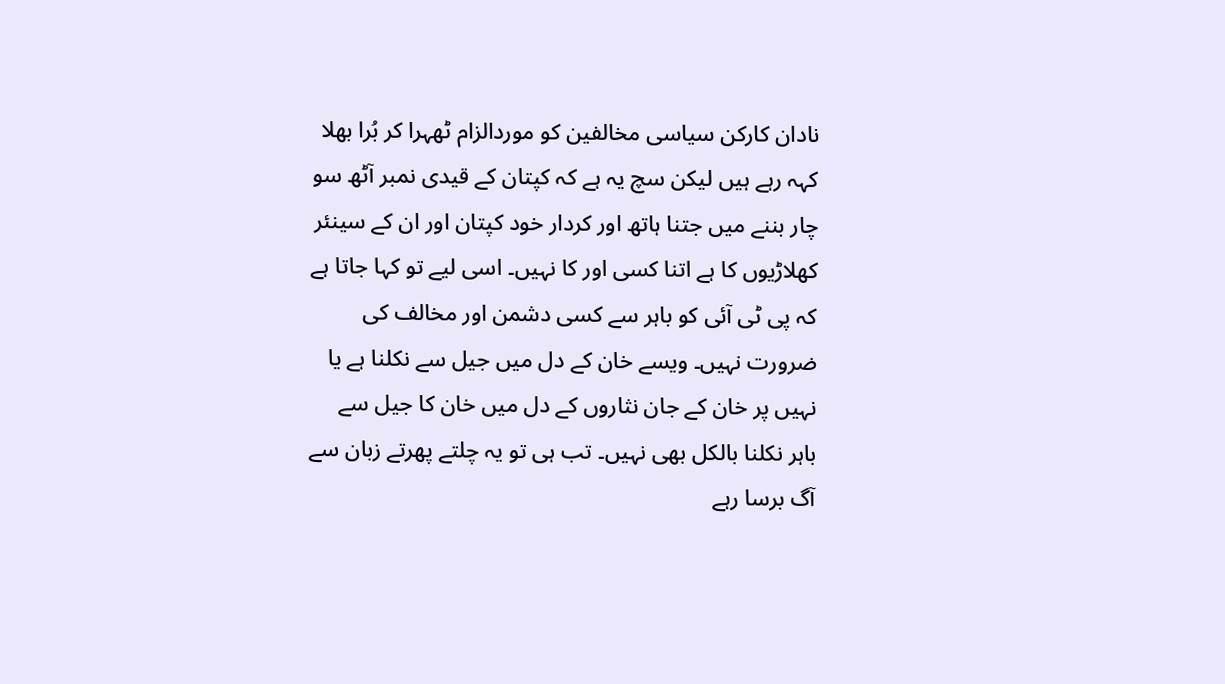نادان کارکن سیاسی مخالفین کو موردالزام ٹھہرا کر بُرا بھلا کہہ رہے ہیں لیکن سچ یہ ہے کہ کپتان کے قیدی نمبر آٹھ سو چار بننے میں جتنا ہاتھ اور کردار خود کپتان اور ان کے سینئر کھلاڑیوں کا ہے اتنا کسی اور کا نہیں۔ اسی لیے تو کہا جاتا ہے کہ پی ٹی آئی کو باہر سے کسی دشمن اور مخالف کی ضرورت نہیں۔ ویسے خان کے دل میں جیل سے نکلنا ہے یا نہیں پر خان کے جان نثاروں کے دل میں خان کا جیل سے باہر نکلنا بالکل بھی نہیں۔ تب ہی تو یہ چلتے پھرتے زبان سے آگ برسا رہے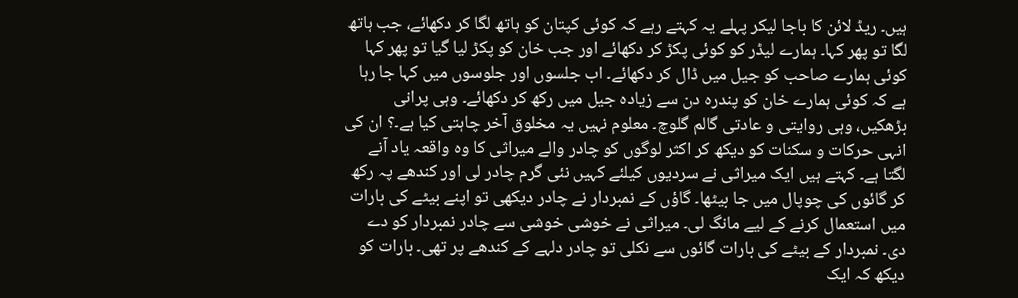ہیں۔ ریڈ لائن کا باجا لیکر پہلے یہ کہتے رہے کہ کوئی کپتان کو ہاتھ لگا کر دکھائے، جب ہاتھ لگا تو پھر کہا۔ ہمارے لیڈر کو کوئی پکڑ کر دکھائے اور جب خان کو پکڑ لیا گیا تو پھر کہا کوئی ہمارے صاحب کو جیل میں ڈال کر دکھائے۔ اب جلسوں اور جلوسوں میں کہا جا رہا ہے کہ کوئی ہمارے خان کو پندرہ دن سے زیادہ جیل میں رکھ کر دکھائے۔ وہی پرانی بڑھکیں، وہی روایتی و عادتی گالم گلوچ۔ معلوم نہیں یہ مخلوق آخر چاہتی کیا ہے۔؟ ان کی انہی حرکات و سکنات کو دیکھ کر اکثر لوگوں کو چادر والے میراثی کا وہ واقعہ یاد آنے لگتا ہے۔ کہتے ہیں ایک میراثی نے سردیوں کیلئے کہیں نئی گرم چادر لی اور کندھے پہ رکھ کر گائوں کی چوپال میں جا بیٹھا۔ گاؤں کے نمبردار نے چادر دیکھی تو اپنے بیٹے کی بارات میں استعمال کرنے کے لیے مانگ لی۔ میراثی نے خوشی خوشی سے چادر نمبردار کو دے دی۔ نمبردار کے بیٹے کی بارات گائوں سے نکلی تو چادر دلہے کے کندھے پر تھی۔ بارات کو دیکھ کہ ایک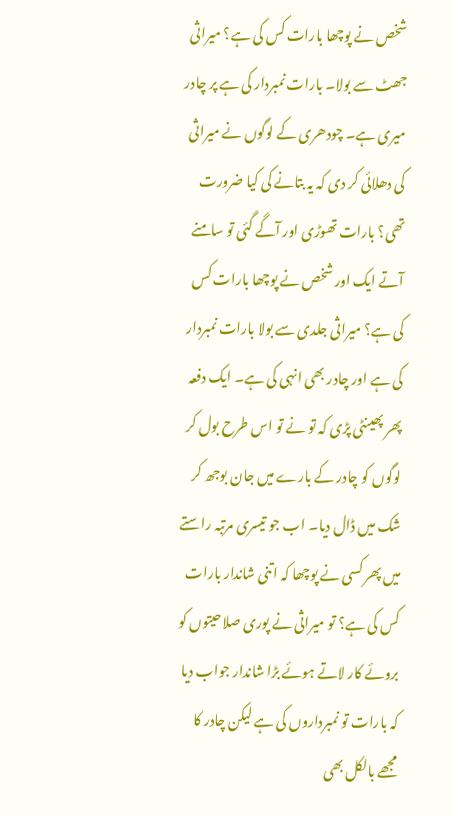شخص نے پوچھا بارات کس کی ہے؟ میراثی جھٹ سے بولا۔ بارات نمبردار کی ہے پر چادر میری ہے۔ چودھری کے لوگوں نے میراثی کی دھلائی کر دی کہ یہ بتانے کی کیا ضرورت تھی؟ بارات تھوڑی اور آگے گئی تو سامنے آتے ایک اور شخص نے پوچھا بارات کس کی ہے؟ میراثی جلدی سے بولا بارات نمبردار کی ہے اور چادر بھی انہی کی ہے۔ ایک دفعہ پھر پھینٹی پڑی کہ تو نے تو اس طرح بول کر لوگوں کو چادر کے بارے میں جان بوجھ کر شک میں ڈال دیا۔ اب جو تیسری مرتبہ راستے میں پھر کسی نے پوچھا کہ اتنی شاندار بارات کس کی ہے؟ تو میراثی نے پوری صلاحیتوں کو بروئے کار لاتے ہوئے بڑا شاندار جواب دیا کہ بارات تو نمبرداروں کی ہے لیکن چادر کا مجھے بالکل بھی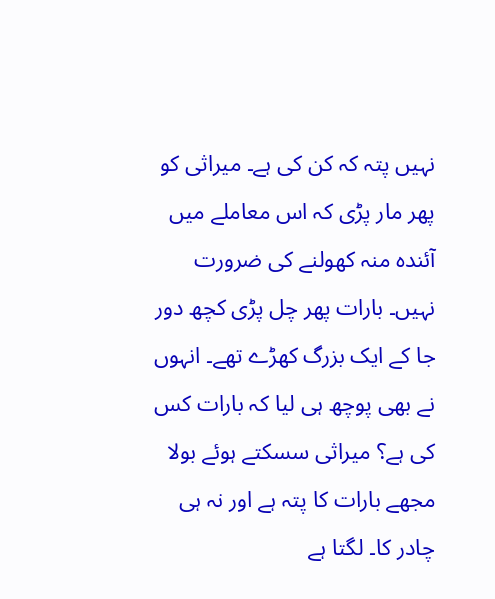نہیں پتہ کہ کن کی ہے۔ میراثی کو پھر مار پڑی کہ اس معاملے میں آئندہ منہ کھولنے کی ضرورت نہیں۔ بارات پھر چل پڑی کچھ دور جا کے ایک بزرگ کھڑے تھے۔ انہوں نے بھی پوچھ ہی لیا کہ بارات کس کی ہے؟ میراثی سسکتے ہوئے بولا مجھے بارات کا پتہ ہے اور نہ ہی چادر کا۔ لگتا ہے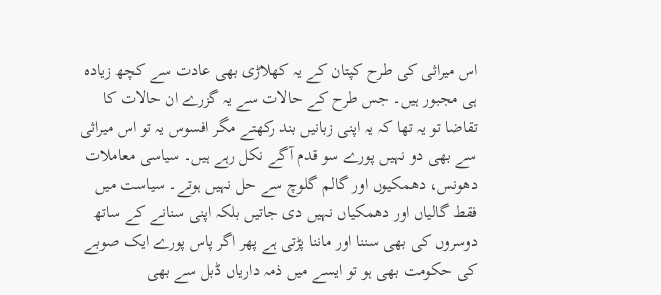اس میراثی کی طرح کپتان کے یہ کھلاڑی بھی عادت سے کچھ زیادہ ہی مجبور ہیں۔ جس طرح کے حالات سے یہ گزرے ان حالات کا تقاضا تو یہ تھا کہ یہ اپنی زبانیں بند رکھتے مگر افسوس یہ تو اس میراثی سے بھی دو نہیں پورے سو قدم آگے نکل رہے ہیں۔ سیاسی معاملات دھونس، دھمکیوں اور گالم گلوچ سے حل نہیں ہوتے۔ سیاست میں فقط گالیاں اور دھمکیاں نہیں دی جاتیں بلکہ اپنی سنانے کے ساتھ دوسروں کی بھی سننا اور ماننا پڑتی ہے پھر اگر پاس پورے ایک صوبے کی حکومت بھی ہو تو ایسے میں ذمہ داریاں ڈبل سے بھی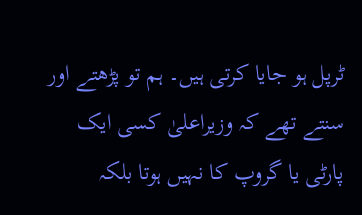ٹرپل ہو جایا کرتی ہیں۔ ہم تو پڑھتے اور سنتے تھے کہ وزیراعلیٰ کسی ایک پارٹی یا گروپ کا نہیں ہوتا بلکہ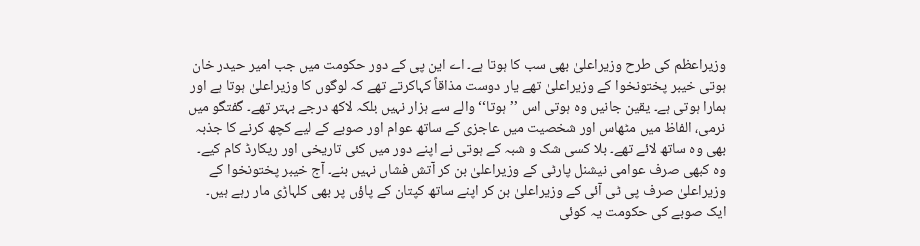وزیراعظم کی طرح وزیراعلیٰ بھی سب کا ہوتا ہے۔ اے این پی کے دور حکومت میں جب امیر حیدر خان ہوتی خیبر پختونخوا کے وزیراعلیٰ تھے یار دوست مذاقاً کہاکرتے تھے کہ لوگوں کا وزیراعلیٰ ہوتا ہے اور ہمارا ہوتی ہے۔ یقین جانیں وہ ہوتی اس ’’ہوتا‘‘ والے سے ہزار نہیں بلکہ لاکھ درجے بہتر تھے۔ گفتگو میں نرمی، الفاظ میں مٹھاس اور شخصیت میں عاجزی کے ساتھ عوام اور صوبے کے لیے کچھ کرنے کا جذبہ بھی وہ ساتھ لائے تھے۔ بلا کسی شک و شبہ کے ہوتی نے اپنے دور میں کئی تاریخی اور ریکارڈ کام کیے۔ وہ کبھی صرف عوامی نیشنل پارٹی کے وزیراعلیٰ بن کر آتش فشاں نہیں بنے۔ آج خیبر پختونخوا کے وزیراعلیٰ صرف پی ٹی آئی کے وزیراعلیٰ بن کر اپنے ساتھ کپتان کے پاؤں پر بھی کلہاڑی مار رہے ہیں۔ ایک صوبے کی حکومت یہ کوئی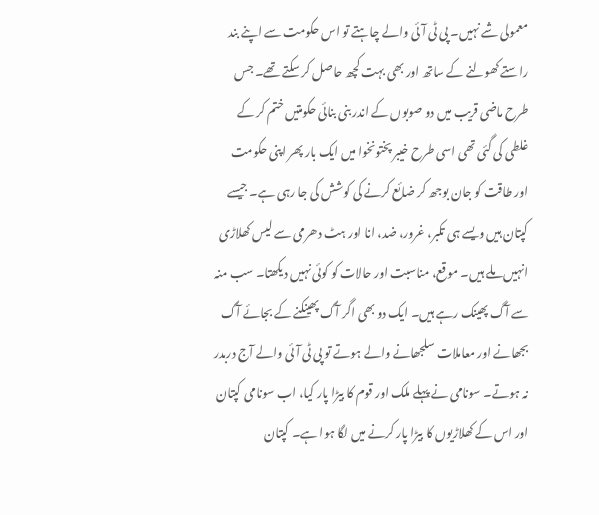معمولی شے نہیں۔ پی ٹی آئی والے چاہتے تو اس حکومت سے اپنے بند راستے کھولنے کے ساتھ اور بھی بہت کچھ حاصل کر سکتے تھے۔ جس طرح ماضی قریب میں دو صوبوں کے اندر بنی بنائی حکومتیں ختم کر کے غلطی کی گئی تھی اسی طرح خیبر پختونخوا میں ایک بار پھر اپنی حکومت اور طاقت کو جان بوجھ کر ضائع کرنے کی کوشش کی جا رہی ہے۔ جیسے کپتان ہیں ویسے ہی تکبر، غرور، ضد، انا اور ہٹ دھرمی سے لیس کھلاڑی انہیں ملے ہیں۔ موقع، مناسبت اور حالات کو کوئی نہیں دیکھتا۔ سب منہ سے آگ پھینک رہے ہیں۔ ایک دو بھی اگر آگ پھینکنے کے بجائے آگ بجھانے اور معاملات سلجھانے والے ہوتے تو پی ٹی آئی والے آج دربدر نہ ہوتے۔ سونامی نے پہلے ملک اور قوم کا بیڑا پار کیا، اب سونامی کپتان اور اس کے کھلاڑیوں کا بیڑا پار کرنے میں لگا ہوا ہے۔ کپتان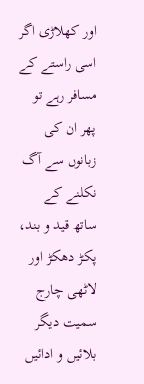اور کھلاڑی اگر اسی راستے کے مسافر رہے تو پھر ان کی زبانوں سے آگ نکلنے کے ساتھ قید و بند، پکڑ دھکڑ اور لاٹھی چارج سمیت دیگر بلائیں و ادائیں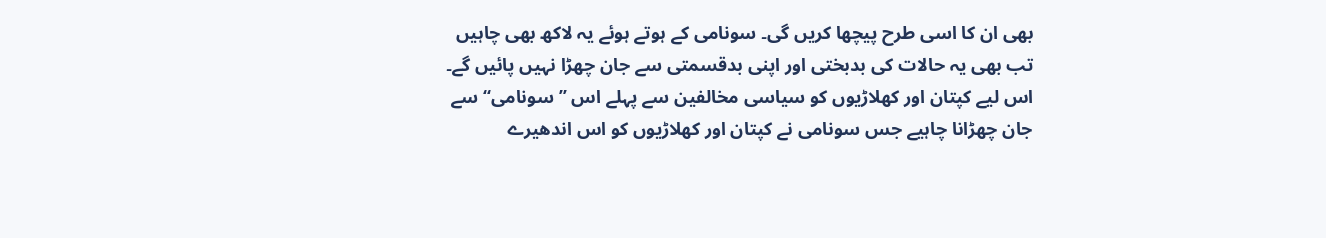بھی ان کا اسی طرح پیچھا کریں گی۔ سونامی کے ہوتے ہوئے یہ لاکھ بھی چاہیں تب بھی یہ حالات کی بدبختی اور اپنی بدقسمتی سے جان چھڑا نہیں پائیں گے۔ اس لیے کپتان اور کھلاڑیوں کو سیاسی مخالفین سے پہلے اس ’’سونامی‘‘ سے جان چھڑانا چاہیے جس سونامی نے کپتان اور کھلاڑیوں کو اس اندھیرے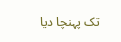تک پہنچا دیا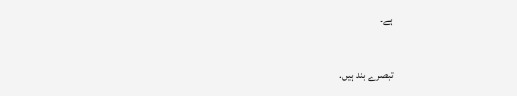ہے۔

تبصرے بند ہیں.